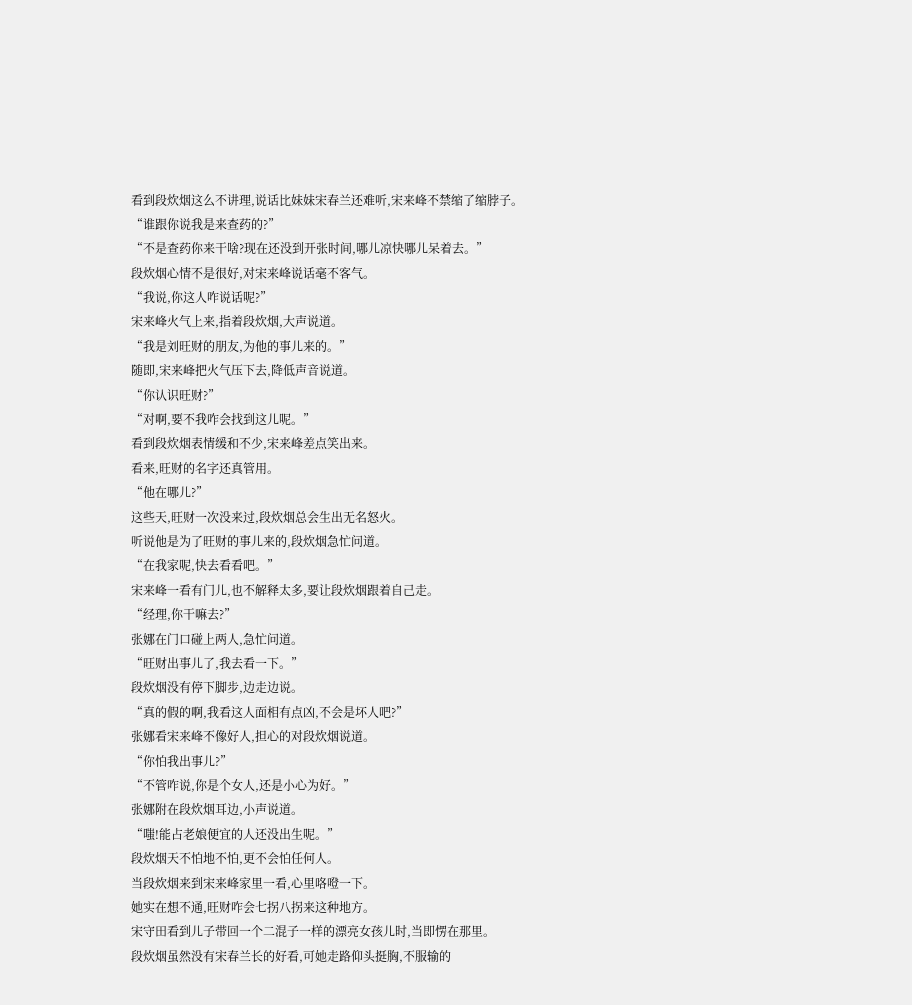看到段炊烟这么不讲理,说话比妹妹宋春兰还难听,宋来峰不禁缩了缩脖子。
“谁跟你说我是来查药的?”
“不是查药你来干啥?现在还没到开张时间,哪儿凉快哪儿呆着去。”
段炊烟心情不是很好,对宋来峰说话毫不客气。
“我说,你这人咋说话呢?”
宋来峰火气上来,指着段炊烟,大声说道。
“我是刘旺财的朋友,为他的事儿来的。”
随即,宋来峰把火气压下去,降低声音说道。
“你认识旺财?”
“对啊,要不我咋会找到这儿呢。”
看到段炊烟表情缓和不少,宋来峰差点笑出来。
看来,旺财的名字还真管用。
“他在哪儿?”
这些天,旺财一次没来过,段炊烟总会生出无名怒火。
听说他是为了旺财的事儿来的,段炊烟急忙问道。
“在我家呢,快去看看吧。”
宋来峰一看有门儿,也不解释太多,要让段炊烟跟着自己走。
“经理,你干嘛去?”
张娜在门口碰上两人,急忙问道。
“旺财出事儿了,我去看一下。”
段炊烟没有停下脚步,边走边说。
“真的假的啊,我看这人面相有点凶,不会是坏人吧?”
张娜看宋来峰不像好人,担心的对段炊烟说道。
“你怕我出事儿?”
“不管咋说,你是个女人,还是小心为好。”
张娜附在段炊烟耳边,小声说道。
“嗤!能占老娘便宜的人还没出生呢。”
段炊烟天不怕地不怕,更不会怕任何人。
当段炊烟来到宋来峰家里一看,心里咯噔一下。
她实在想不通,旺财咋会七拐八拐来这种地方。
宋守田看到儿子带回一个二混子一样的漂亮女孩儿时,当即愣在那里。
段炊烟虽然没有宋春兰长的好看,可她走路仰头挺胸,不服输的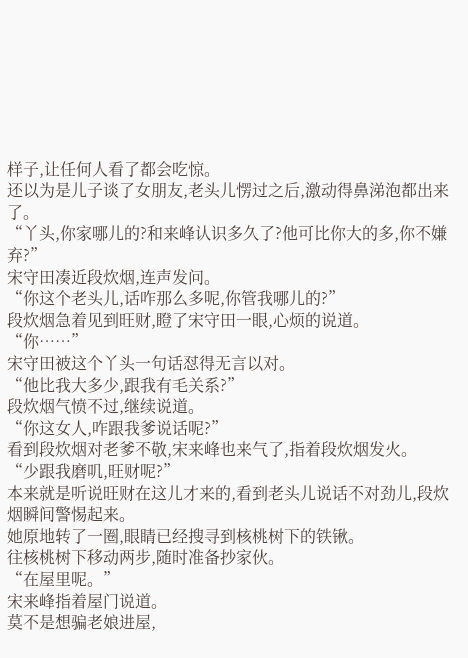样子,让任何人看了都会吃惊。
还以为是儿子谈了女朋友,老头儿愣过之后,激动得鼻涕泡都出来了。
“丫头,你家哪儿的?和来峰认识多久了?他可比你大的多,你不嫌弃?”
宋守田凑近段炊烟,连声发问。
“你这个老头儿,话咋那么多呢,你管我哪儿的?”
段炊烟急着见到旺财,瞪了宋守田一眼,心烦的说道。
“你……”
宋守田被这个丫头一句话怼得无言以对。
“他比我大多少,跟我有毛关系?”
段炊烟气愤不过,继续说道。
“你这女人,咋跟我爹说话呢?”
看到段炊烟对老爹不敬,宋来峰也来气了,指着段炊烟发火。
“少跟我磨叽,旺财呢?”
本来就是听说旺财在这儿才来的,看到老头儿说话不对劲儿,段炊烟瞬间警惕起来。
她原地转了一圈,眼睛已经搜寻到核桃树下的铁锹。
往核桃树下移动两步,随时准备抄家伙。
“在屋里呢。”
宋来峰指着屋门说道。
莫不是想骗老娘进屋,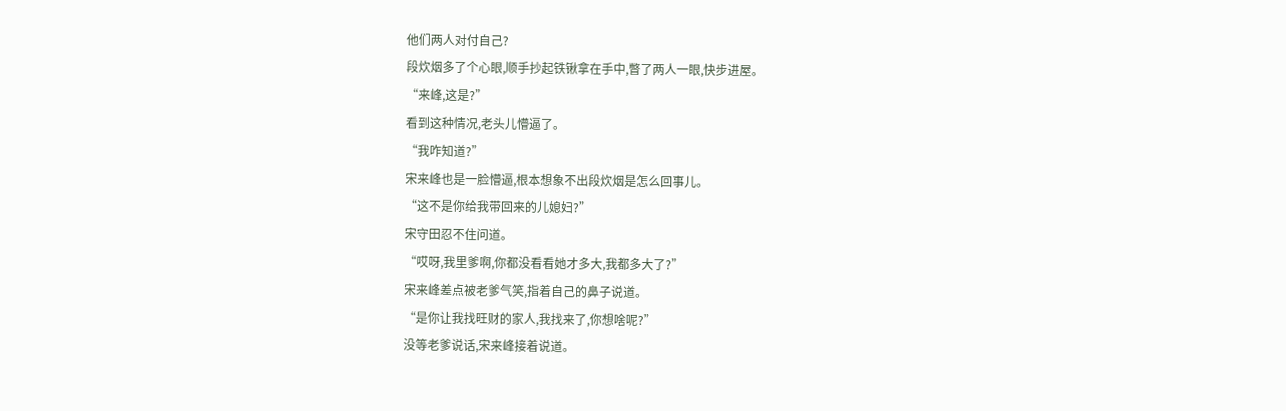他们两人对付自己?
段炊烟多了个心眼,顺手抄起铁锹拿在手中,瞥了两人一眼,快步进屋。
“来峰,这是?”
看到这种情况,老头儿懵逼了。
“我咋知道?”
宋来峰也是一脸懵逼,根本想象不出段炊烟是怎么回事儿。
“这不是你给我带回来的儿媳妇?”
宋守田忍不住问道。
“哎呀,我里爹啊,你都没看看她才多大,我都多大了?”
宋来峰差点被老爹气笑,指着自己的鼻子说道。
“是你让我找旺财的家人,我找来了,你想啥呢?”
没等老爹说话,宋来峰接着说道。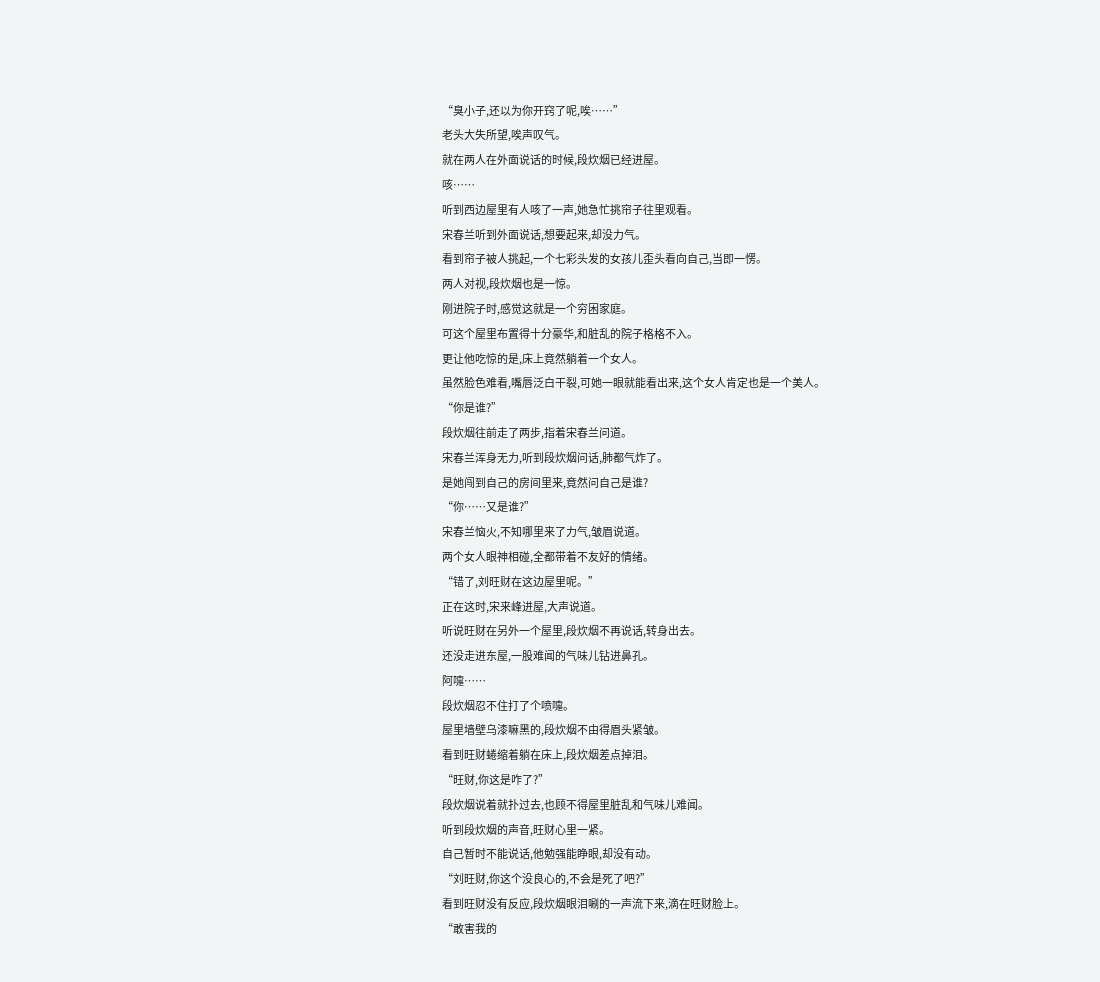“臭小子,还以为你开窍了呢,唉……”
老头大失所望,唉声叹气。
就在两人在外面说话的时候,段炊烟已经进屋。
咳……
听到西边屋里有人咳了一声,她急忙挑帘子往里观看。
宋春兰听到外面说话,想要起来,却没力气。
看到帘子被人挑起,一个七彩头发的女孩儿歪头看向自己,当即一愣。
两人对视,段炊烟也是一惊。
刚进院子时,感觉这就是一个穷困家庭。
可这个屋里布置得十分豪华,和脏乱的院子格格不入。
更让他吃惊的是,床上竟然躺着一个女人。
虽然脸色难看,嘴唇泛白干裂,可她一眼就能看出来,这个女人肯定也是一个美人。
“你是谁?”
段炊烟往前走了两步,指着宋春兰问道。
宋春兰浑身无力,听到段炊烟问话,肺都气炸了。
是她闯到自己的房间里来,竟然问自己是谁?
“你……又是谁?”
宋春兰恼火,不知哪里来了力气,皱眉说道。
两个女人眼神相碰,全都带着不友好的情绪。
“错了,刘旺财在这边屋里呢。”
正在这时,宋来峰进屋,大声说道。
听说旺财在另外一个屋里,段炊烟不再说话,转身出去。
还没走进东屋,一股难闻的气味儿钻进鼻孔。
阿嚏……
段炊烟忍不住打了个喷嚏。
屋里墙壁乌漆嘛黑的,段炊烟不由得眉头紧皱。
看到旺财蜷缩着躺在床上,段炊烟差点掉泪。
“旺财,你这是咋了?”
段炊烟说着就扑过去,也顾不得屋里脏乱和气味儿难闻。
听到段炊烟的声音,旺财心里一紧。
自己暂时不能说话,他勉强能睁眼,却没有动。
“刘旺财,你这个没良心的,不会是死了吧?”
看到旺财没有反应,段炊烟眼泪唰的一声流下来,滴在旺财脸上。
“敢害我的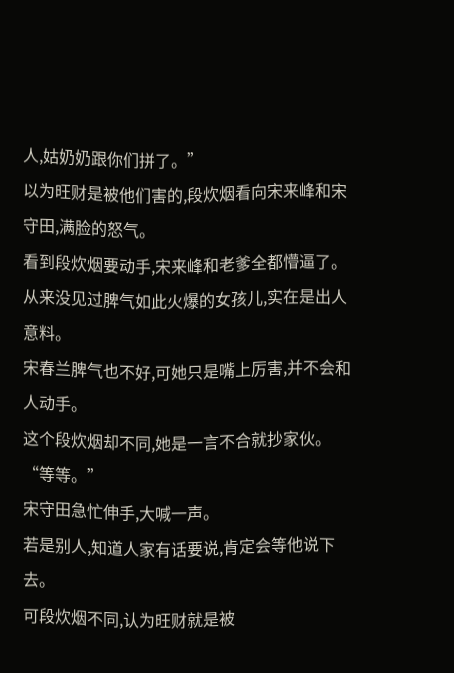人,姑奶奶跟你们拼了。”
以为旺财是被他们害的,段炊烟看向宋来峰和宋守田,满脸的怒气。
看到段炊烟要动手,宋来峰和老爹全都懵逼了。
从来没见过脾气如此火爆的女孩儿,实在是出人意料。
宋春兰脾气也不好,可她只是嘴上厉害,并不会和人动手。
这个段炊烟却不同,她是一言不合就抄家伙。
“等等。”
宋守田急忙伸手,大喊一声。
若是别人,知道人家有话要说,肯定会等他说下去。
可段炊烟不同,认为旺财就是被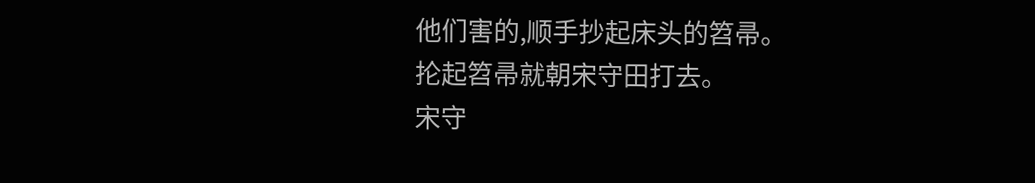他们害的,顺手抄起床头的笤帚。
抡起笤帚就朝宋守田打去。
宋守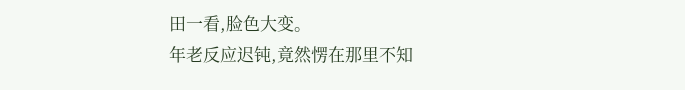田一看,脸色大变。
年老反应迟钝,竟然愣在那里不知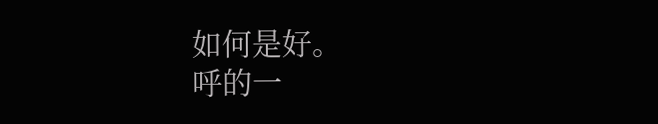如何是好。
呼的一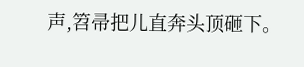声,笤帚把儿直奔头顶砸下。